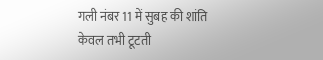गली नंबर 11 में सुबह की शांति केवल तभी टूटती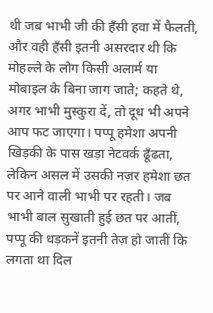थी जब भाभी जी की हँसी हवा में फैलती, और वही हँसी इतनी असरदार थी कि मोहल्ले के लोग किसी अलार्म या मोबाइल के बिना जाग जाते; कहते थे, अगर भाभी मुस्कुरा दें, तो दूध भी अपने आप फट जाएगा। पप्पू हमेशा अपनी खिड़की के पास खड़ा नेटवर्क ढूँढता, लेकिन असल में उसकी नज़र हमेशा छत पर आने वाली भाभी पर रहती। जब भाभी बाल सुखाती हुई छत पर आतीं, पप्पू की धड़कनें इतनी तेज़ हो जातीं कि लगता था दिल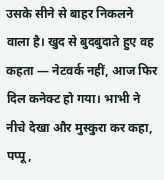उसके सीने से बाहर निकलने वाला है। खुद से बुदबुदाते हुए वह कहता — नेटवर्क नहीं, आज फिर दिल कनेक्ट हो गया। भाभी ने नीचे देखा और मुस्कुरा कर कहा, पप्पू,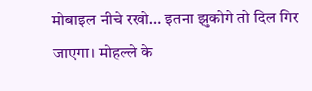मोबाइल नीचे रखो… इतना झुकोगे तो दिल गिर जाएगा। मोहल्ले के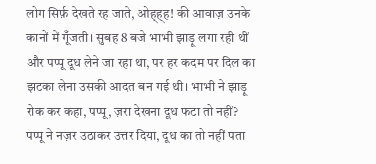लोग सिर्फ़ देखते रह जाते, ओह्ह्ह! की आवाज़ उनके कानों में गूँजती। सुबह 8 बजे भाभी झाड़ू लगा रही थीं और पप्पू दूध लेने जा रहा था, पर हर कदम पर दिल का झटका लेना उसकी आदत बन गई थी। भाभी ने झाड़ू रोक कर कहा, पप्पू, ज़रा देखना दूध फटा तो नहीं? पप्पू ने नज़र उठाकर उत्तर दिया, दूध का तो नहीं पता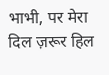भाभी, पर मेरा दिल ज़रूर हिल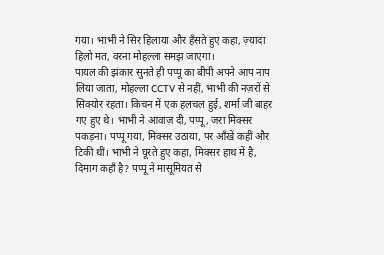गया। भाभी ने सिर हिलाया और हँसते हुए कहा, ज़्यादा हिलो मत, वरना मोहल्ला समझ जाएगा।
पायल की झंकार सुनते ही पप्पू का बीपी अपने आप नाप लिया जाता, मोहल्ला CCTV से नहीं, भाभी की नज़रों से सिक्योर रहता। किचन में एक हलचल हुई, शर्मा जी बाहर गए हुए थे। भाभी ने आवाज़ दी, पप्पू, जरा मिक्सर पकड़ना। पप्पू गया, मिक्सर उठाया, पर आँखें कहीं और टिकी थीं। भाभी ने घूरते हुए कहा, मिक्सर हाथ में है, दिमाग कहाँ है? पप्पू ने मासूमियत से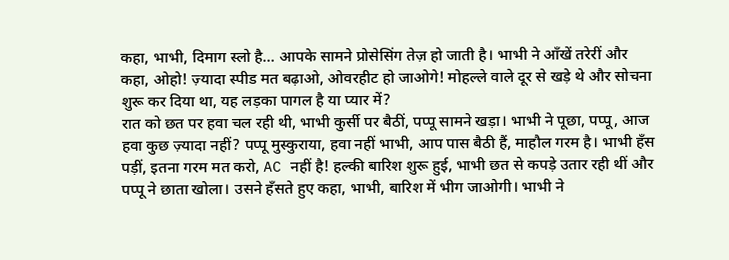कहा, भाभी, दिमाग स्लो है… आपके सामने प्रोसेसिंग तेज़ हो जाती है। भाभी ने आँखें तरेरीं और कहा, ओहो! ज़्यादा स्पीड मत बढ़ाओ, ओवरहीट हो जाओगे! मोहल्ले वाले दूर से खड़े थे और सोचना शुरू कर दिया था, यह लड़का पागल है या प्यार में?
रात को छत पर हवा चल रही थी, भाभी कुर्सी पर बैठीं, पप्पू सामने खड़ा। भाभी ने पूछा, पप्पू, आज हवा कुछ ज़्यादा नहीं? पप्पू मुस्कुराया, हवा नहीं भाभी, आप पास बैठी हैं, माहौल गरम है। भाभी हँस पड़ीं, इतना गरम मत करो, AC नहीं है! हल्की बारिश शुरू हुई, भाभी छत से कपड़े उतार रही थीं और पप्पू ने छाता खोला। उसने हँसते हुए कहा, भाभी, बारिश में भीग जाओगी। भाभी ने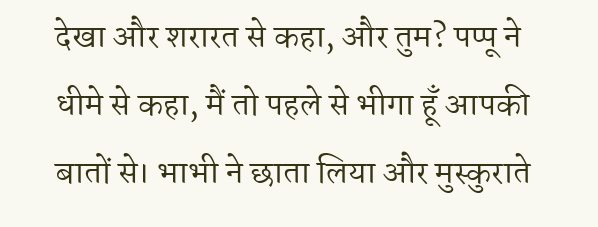देखा और शरारत से कहा, और तुम? पप्पू ने धीमे से कहा, मैं तो पहले से भीगा हूँ आपकी बातों से। भाभी ने छाता लिया और मुस्कुराते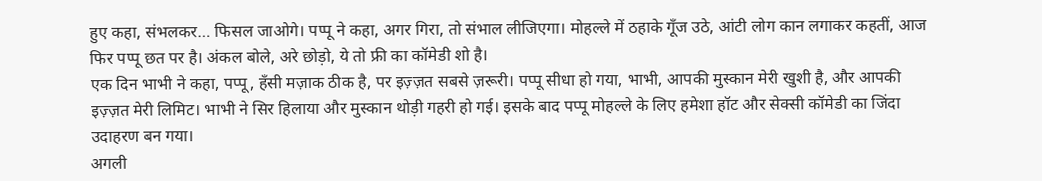हुए कहा, संभलकर… फिसल जाओगे। पप्पू ने कहा, अगर गिरा, तो संभाल लीजिएगा। मोहल्ले में ठहाके गूँज उठे, आंटी लोग कान लगाकर कहतीं, आज फिर पप्पू छत पर है। अंकल बोले, अरे छोड़ो, ये तो फ्री का कॉमेडी शो है।
एक दिन भाभी ने कहा, पप्पू, हँसी मज़ाक ठीक है, पर इज़्ज़त सबसे ज़रूरी। पप्पू सीधा हो गया, भाभी, आपकी मुस्कान मेरी खुशी है, और आपकी इज़्ज़त मेरी लिमिट। भाभी ने सिर हिलाया और मुस्कान थोड़ी गहरी हो गई। इसके बाद पप्पू मोहल्ले के लिए हमेशा हॉट और सेक्सी कॉमेडी का जिंदा उदाहरण बन गया।
अगली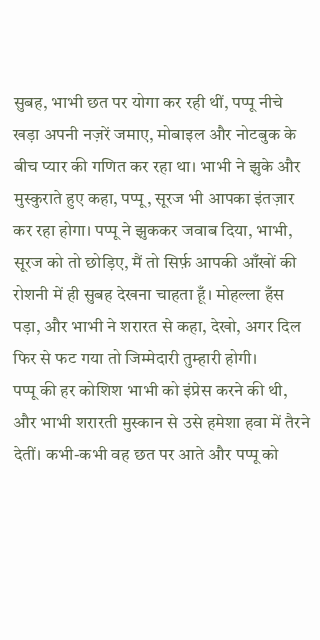सुबह, भाभी छत पर योगा कर रही थीं, पप्पू नीचे खड़ा अपनी नज़रें जमाए, मोबाइल और नोटबुक के बीच प्यार की गणित कर रहा था। भाभी ने झुके और मुस्कुराते हुए कहा, पप्पू, सूरज भी आपका इंतज़ार कर रहा होगा। पप्पू ने झुककर जवाब दिया, भाभी, सूरज को तो छोड़िए, मैं तो सिर्फ़ आपकी आँखों की रोशनी में ही सुबह देखना चाहता हूँ। मोहल्ला हँस पड़ा, और भाभी ने शरारत से कहा, देखो, अगर दिल फिर से फट गया तो जिम्मेदारी तुम्हारी होगी।
पप्पू की हर कोशिश भाभी को इंप्रेस करने की थी, और भाभी शरारती मुस्कान से उसे हमेशा हवा में तैरने देतीं। कभी-कभी वह छत पर आते और पप्पू को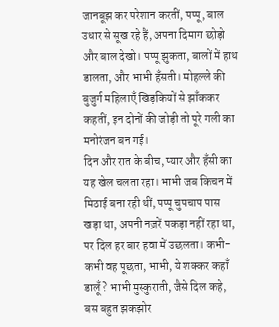जानबूझ कर परेशान करतीं, पप्पू, बाल उधार से सूख रहे हैं, अपना दिमाग छोड़ो और बाल देखो। पप्पू झुकता, बालों में हाथ डालता, और भाभी हँसती। मोहल्ले की बुजुर्ग महिलाएँ खिड़कियों से झाँककर कहतीं, इन दोनों की जोड़ी तो पूरे गली का मनोरंजन बन गई।
दिन और रात के बीच, प्यार और हँसी का यह खेल चलता रहा। भाभी जब किचन में मिठाई बना रही थीं, पप्पू चुपचाप पास खड़ा था, अपनी नज़रें पकड़ा नहीं रहा था, पर दिल हर बार हवा में उछलता। कभी-कभी वह पूछता, भाभी, ये शक्कर कहाँ डालूँ? भाभी मुस्कुराती, जैसे दिल कहे, बस बहुत झकझोर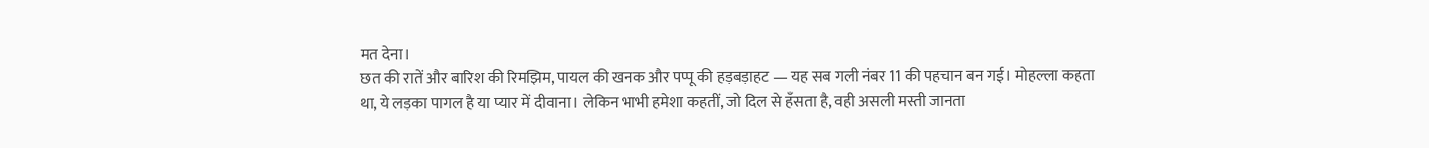मत देना।
छत की रातें और बारिश की रिमझिम, पायल की खनक और पप्पू की हड़बड़ाहट — यह सब गली नंबर 11 की पहचान बन गई। मोहल्ला कहता था, ये लड़का पागल है या प्यार में दीवाना। लेकिन भाभी हमेशा कहतीं, जो दिल से हँसता है, वही असली मस्ती जानता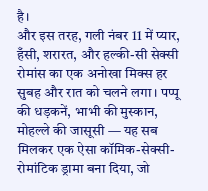है।
और इस तरह, गली नंबर 11 में प्यार, हँसी, शरारत, और हल्की-सी सेक्सी रोमांस का एक अनोखा मिक्स हर सुबह और रात को चलने लगा। पप्पू की धड़कनें, भाभी की मुस्कान, मोहल्ले की जासूसी — यह सब मिलकर एक ऐसा कॉमिक-सेक्सी-रोमांटिक ड्रामा बना दिया, जो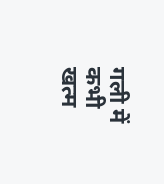गली में कभी खत्म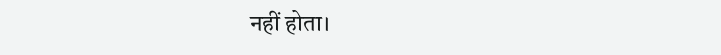नहीं होता।